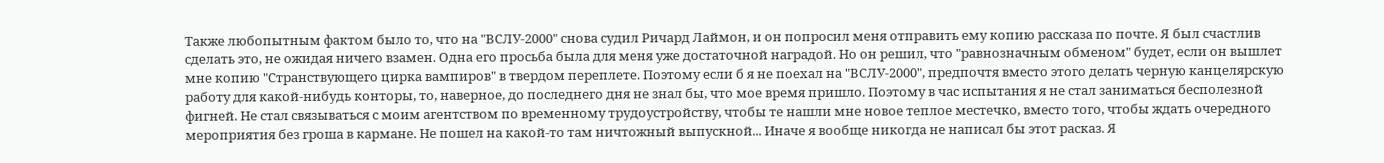Также любопытным фактом было то, что на "ВСЛУ-2000" снова судил Ричард Лаймон, и он попросил меня отправить ему копию рассказа по почте. Я был счастлив сделать это, не ожидая ничего взамен. Одна его просьба была для меня уже достаточной наградой. Но он решил, что "равнозначным обменом" будет, если он вышлет мне копию "Странствующего цирка вампиров" в твердом переплете. Поэтому если б я не поехал на "ВСЛУ-2000", предпочтя вместо этого делать черную канцелярскую работу для какой-нибудь конторы, то, наверное, до последнего дня не знал бы, что мое время пришло. Поэтому в час испытания я не стал заниматься бесполезной фигней. Не стал связываться с моим агентством по временному трудоустройству, чтобы те нашли мне новое теплое местечко, вместо того, чтобы ждать очередного мероприятия без гроша в кармане. Не пошел на какой-то там ничтожный выпускной... Иначе я вообще никогда не написал бы этот расказ. Я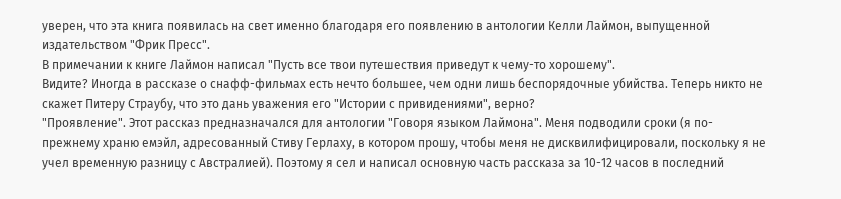уверен, что эта книга появилась на свет именно благодаря его появлению в антологии Келли Лаймон, выпущенной издательством "Фрик Пресс".
В примечании к книге Лаймон написал "Пусть все твои путешествия приведут к чему-то хорошему".
Видите? Иногда в рассказе о снафф-фильмах есть нечто большее, чем одни лишь беспорядочные убийства. Теперь никто не скажет Питеру Страубу, что это дань уважения его "Истории с привидениями", верно?
"Проявление". Этот рассказ предназначался для антологии "Говоря языком Лаймона". Меня подводили сроки (я по-прежнему храню емэйл, адресованный Стиву Герлаху, в котором прошу, чтобы меня не дисквилифицировали, поскольку я не учел временную разницу с Австралией). Поэтому я сел и написал основную часть рассказа за 10-12 часов в последний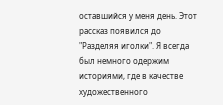оставшийся у меня день. Этот рассказ появился до "Разделяя иголки". Я всегда был немного одержим историями, где в качестве художественного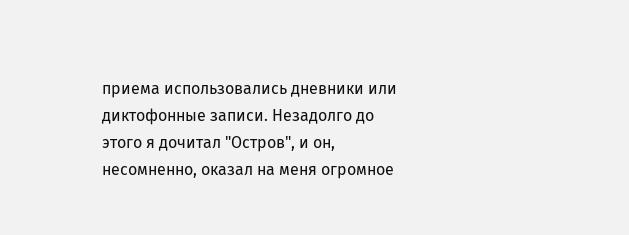приема использовались дневники или диктофонные записи. Незадолго до этого я дочитал "Остров", и он, несомненно, оказал на меня огромное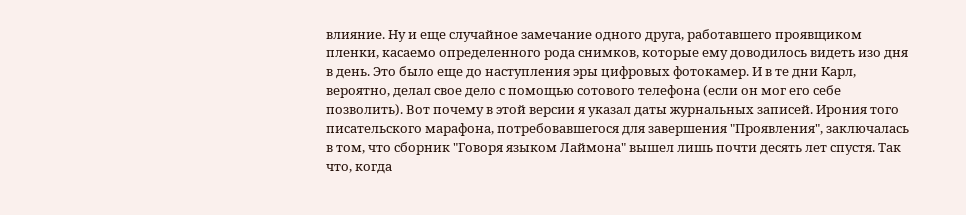влияние. Ну и еще случайное замечание одного друга, работавшего проявщиком пленки, касаемо определенного рода снимков, которые ему доводилось видеть изо дня в день. Это было еще до наступления эры цифровых фотокамер. И в те дни Карл, вероятно, делал свое дело с помощью сотового телефона (если он мог его себе позволить). Вот почему в этой версии я указал даты журнальных записей. Ирония того писательского марафона, потребовавшегося для завершения "Проявления", заключалась в том, что сборник "Говоря языком Лаймона" вышел лишь почти десять лет спустя. Так что, когда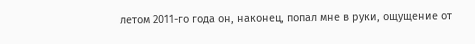летом 2011-го года он, наконец, попал мне в руки, ощущение от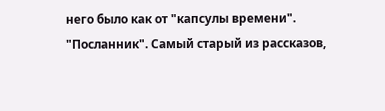него было как от "капсулы времени".
"Посланник". Самый старый из рассказов,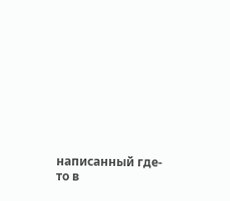написанный где-то в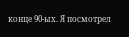конце 90-ых. Я посмотрел